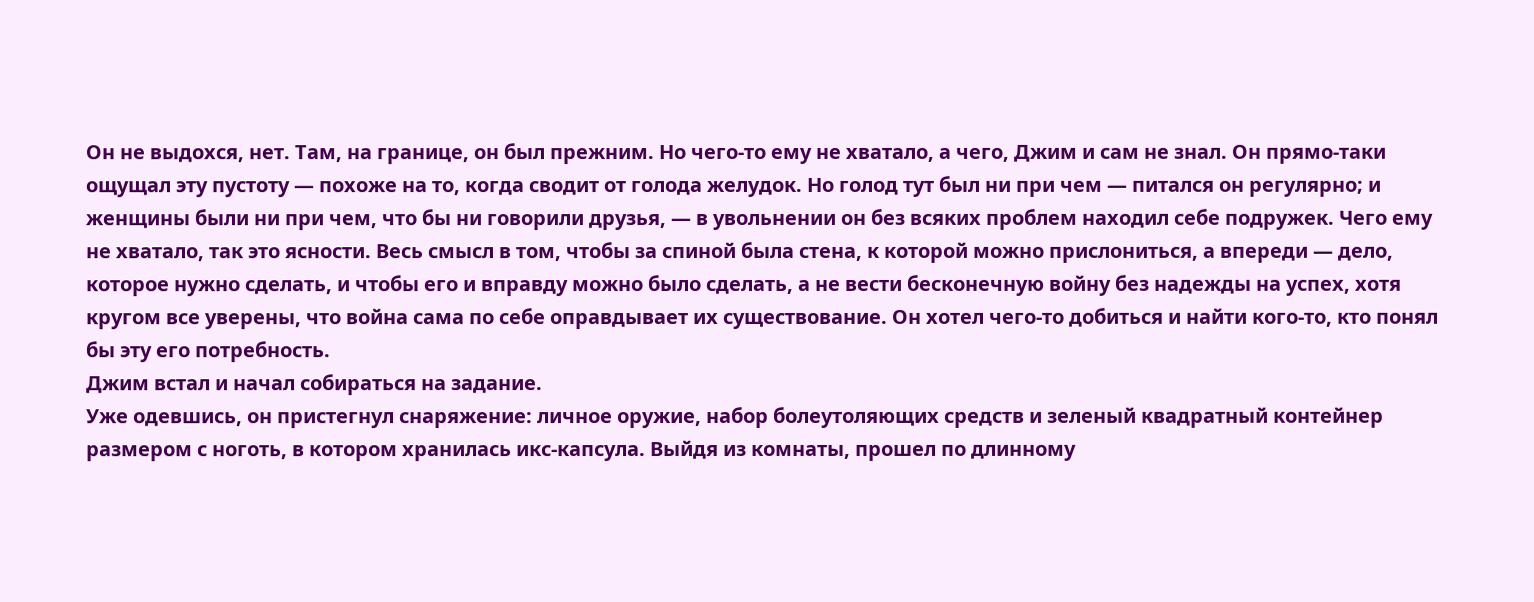Он не выдохся, нет. Там, на границе, он был прежним. Но чего-то ему не хватало, а чего, Джим и сам не знал. Он прямо-таки ощущал эту пустоту — похоже на то, когда сводит от голода желудок. Но голод тут был ни при чем — питался он регулярно; и женщины были ни при чем, что бы ни говорили друзья, — в увольнении он без всяких проблем находил себе подружек. Чего ему не хватало, так это ясности. Весь смысл в том, чтобы за спиной была стена, к которой можно прислониться, а впереди — дело, которое нужно сделать, и чтобы его и вправду можно было сделать, а не вести бесконечную войну без надежды на успех, хотя кругом все уверены, что война сама по себе оправдывает их существование. Он хотел чего-то добиться и найти кого-то, кто понял бы эту его потребность.
Джим встал и начал собираться на задание.
Уже одевшись, он пристегнул снаряжение: личное оружие, набор болеутоляющих средств и зеленый квадратный контейнер размером с ноготь, в котором хранилась икс-капсула. Выйдя из комнаты, прошел по длинному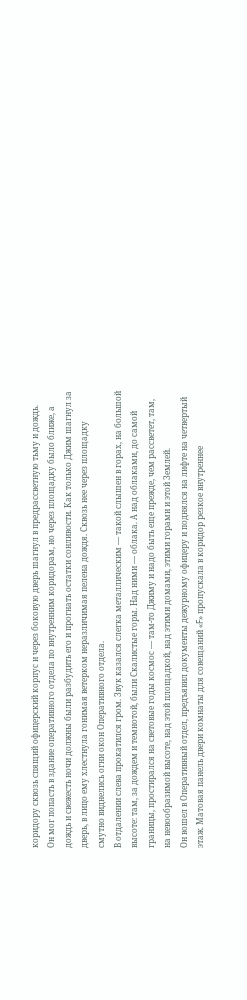коридору сквозь спящий офицерский корпус и через боковую дверь шагнул в предрассветную тьму и дождь.
Он мог попасть в здание оперативного отдела по внутренним коридорам, но через площадку было ближе, а дождь и свежесть ночи должны были разбудить его и прогнать остатки сонливости. Как только Джим шагнул за дверь, в лицо ему хлестнула гонимая ветерком неразличимая пелена дождя. Сквозь нее через площадку смутно виднелись огни окон Оперативного отдела.
В отдалении слева прокатился гром. Звук казался слегка металлическим — такой слышен в горах, на большой высоте: там, за дождем и темнотой, были Скалистые горы. Над ними — облака. А над облаками, до самой границы, простирался на световые годы космос — там-то Джиму и надо быть еще прежде, чем рассветет, там, на невообразимой высоте, над этой площадкой, над этими домами, этими горами и этой Землей.
Он вошел в Оперативный отдел, предъявил документы дежурному офицеру и поднялся на лифте на четвертый этаж. Матовая панель двери комнаты для совещаний «F» пропускала в коридор резкое внутреннее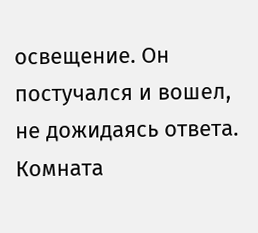освещение. Он постучался и вошел, не дожидаясь ответа. Комната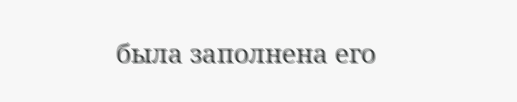была заполнена его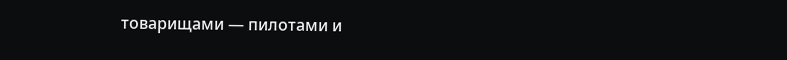товарищами — пилотами и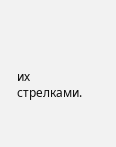их стрелками.